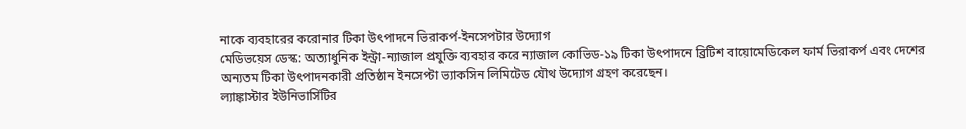নাকে ব্যবহারের করোনার টিকা উৎপাদনে ভিরাকর্প-ইনসেপটার উদ্যোগ
মেডিভয়েস ডেস্ক: অত্যাধুনিক ইন্ট্রা-ন্যাজাল প্রযুক্তি ব্যবহার করে ন্যাজাল কোভিড-১৯ টিকা উৎপাদনে ব্রিটিশ বায়োমেডিকেল ফার্ম ভিরাকর্প এবং দেশের অন্যতম টিকা উৎপাদনকারী প্রতিষ্ঠান ইনসেপ্টা ভ্যাকসিন লিমিটেড যৌথ উদ্যোগ গ্রহণ করেছেন।
ল্যাঙ্কাস্টার ইউনিভার্সিটির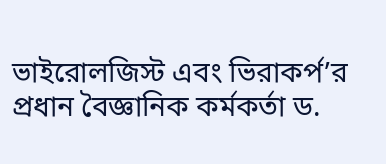ভাইরোলজিস্ট এবং ভিরাকর্প’র প্রধান বৈজ্ঞানিক কর্মকর্তা ড.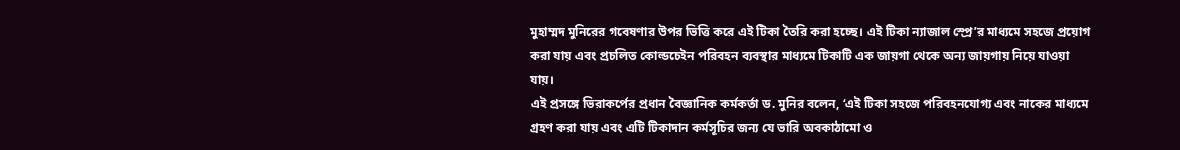মুহাম্মদ মুনিরের গবেষণার উপর ভিত্তি করে এই টিকা তৈরি করা হচ্ছে। এই টিকা ন্যাজাল স্প্রে’র মাধ্যমে সহজে প্রয়োগ করা যায় এবং প্রচলিত কোল্ডচেইন পরিবহন ব্যবস্থার মাধ্যমে টিকাটি এক জায়গা থেকে অন্য জায়গায় নিয়ে যাওয়া যায়।
এই প্রসঙ্গে ভিরাকর্পের প্রধান বৈজ্ঞানিক কর্মকর্তা ড. মুনির বলেন, ‘এই টিকা সহজে পরিবহনযোগ্য এবং নাকের মাধ্যমে গ্রহণ করা যায় এবং এটি টিকাদান কর্মসূচির জন্য যে ভারি অবকাঠামো ও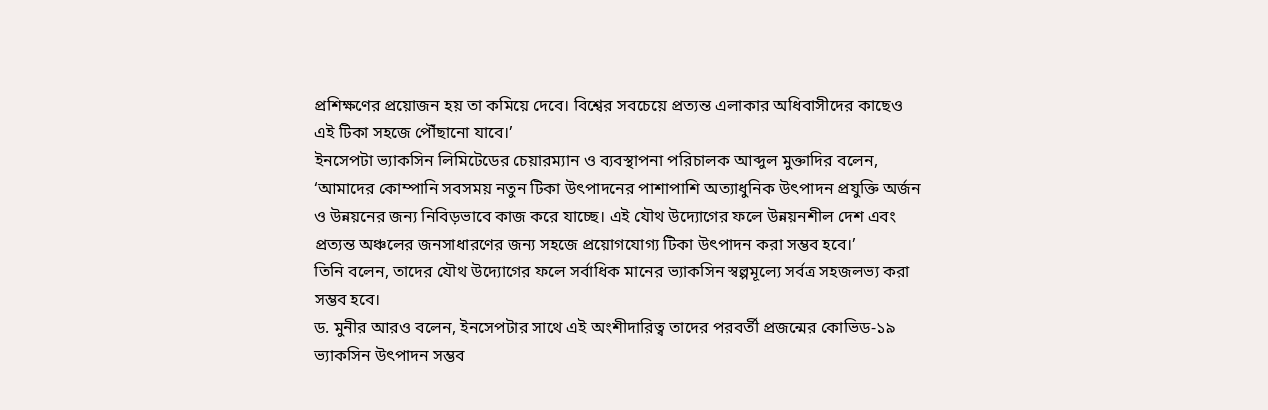প্রশিক্ষণের প্রয়োজন হয় তা কমিয়ে দেবে। বিশ্বের সবচেয়ে প্রত্যন্ত এলাকার অধিবাসীদের কাছেও এই টিকা সহজে পৌঁছানো যাবে।’
ইনসেপটা ভ্যাকসিন লিমিটেডের চেয়ারম্যান ও ব্যবস্থাপনা পরিচালক আব্দুল মুক্তাদির বলেন, ‘আমাদের কোম্পানি সবসময় নতুন টিকা উৎপাদনের পাশাপাশি অত্যাধুনিক উৎপাদন প্রযুক্তি অর্জন ও উন্নয়নের জন্য নিবিড়ভাবে কাজ করে যাচ্ছে। এই যৌথ উদ্যোগের ফলে উন্নয়নশীল দেশ এবং প্রত্যন্ত অঞ্চলের জনসাধারণের জন্য সহজে প্রয়োগযোগ্য টিকা উৎপাদন করা সম্ভব হবে।’
তিনি বলেন, তাদের যৌথ উদ্যোগের ফলে সর্বাধিক মানের ভ্যাকসিন স্বল্পমূল্যে সর্বত্র সহজলভ্য করা সম্ভব হবে।
ড. মুনীর আরও বলেন, ইনসেপটার সাথে এই অংশীদারিত্ব তাদের পরবর্তী প্রজন্মের কোভিড-১৯ ভ্যাকসিন উৎপাদন সম্ভব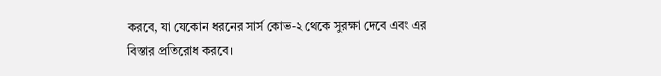করবে, যা যেকোন ধরনের সার্স কোভ-২ থেকে সুরক্ষা দেবে এবং এর বিস্তার প্রতিরোধ করবে।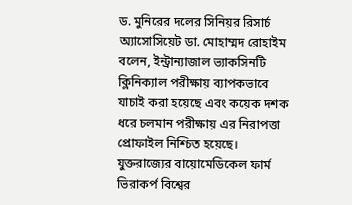ড. মুনিরের দলের সিনিয়র রিসার্চ অ্যাসোসিয়েট ডা. মোহাম্মদ রোহাইম বলেন, ইন্ট্রান্যাজাল ভ্যাকসিনটি ক্লিনিক্যাল পরীক্ষায় ব্যাপকভাবে যাচাই করা হয়েছে এবং কয়েক দশক ধরে চলমান পরীক্ষায় এর নিরাপত্তা প্রোফাইল নিশ্চিত হয়েছে।
যুক্তরাজ্যের বায়োমেডিকেল ফার্ম ভিরাকর্প বিশ্বের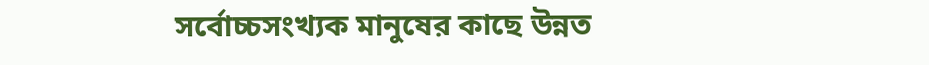সর্বোচ্চসংখ্যক মানুষের কাছে উন্নত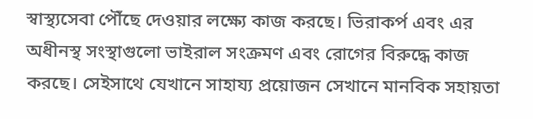স্বাস্থ্যসেবা পৌঁছে দেওয়ার লক্ষ্যে কাজ করছে। ভিরাকর্প এবং এর অধীনস্থ সংস্থাগুলো ভাইরাল সংক্রমণ এবং রোগের বিরুদ্ধে কাজ করছে। সেইসাথে যেখানে সাহায্য প্রয়োজন সেখানে মানবিক সহায়তা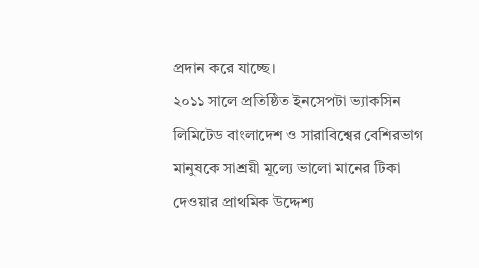প্রদান করে যাচ্ছে।
২০১১ সালে প্রতিষ্ঠিত ইনসেপটা ভ্যাকসিন লিমিটেড বাংলাদেশ ও সারাবিশ্বের বেশিরভাগ মানুষকে সাশ্রয়ী মূল্যে ভালো মানের টিকা দেওয়ার প্রাথমিক উদ্দেশ্য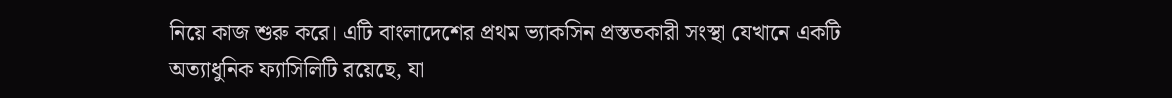নিয়ে কাজ শুরু করে। এটি বাংলাদেশের প্রথম ভ্যাকসিন প্রস্ততকারী সংস্থা যেখানে একটি অত্যাধুনিক ফ্যাসিলিটি রয়েছে, যা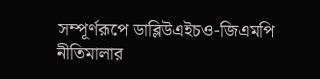সম্পূর্ণরূপে ডাব্লিউএইচও-জিএমপি নীতিমালার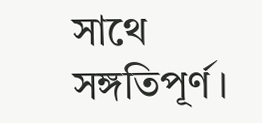সাথে সঙ্গতিপূর্ণ।